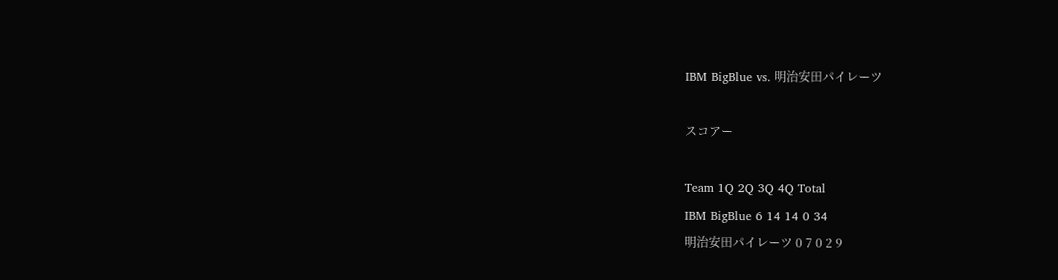IBM BigBlue vs. 明治安田パイレーツ

スコアー

Team 1Q 2Q 3Q 4Q Total
IBM BigBlue 6 14 14 0 34
明治安田パイレーツ 0 7 0 2 9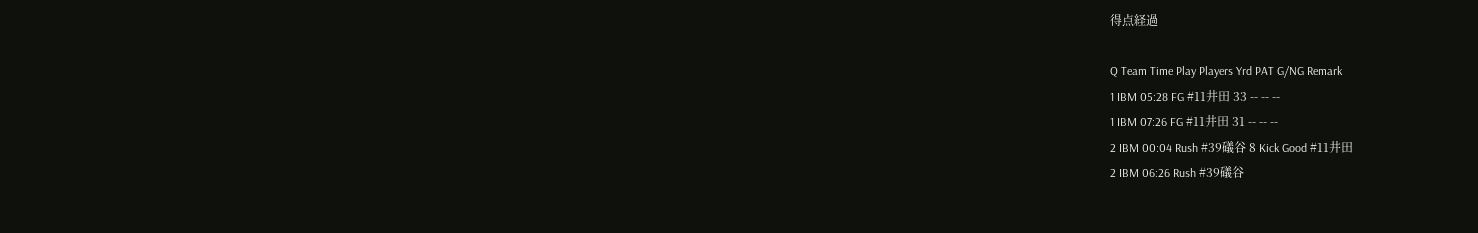得点経過

Q Team Time Play Players Yrd PAT G/NG Remark
1 IBM 05:28 FG #11井田 33 -- -- --
1 IBM 07:26 FG #11井田 31 -- -- --
2 IBM 00:04 Rush #39礒谷 8 Kick Good #11井田
2 IBM 06:26 Rush #39礒谷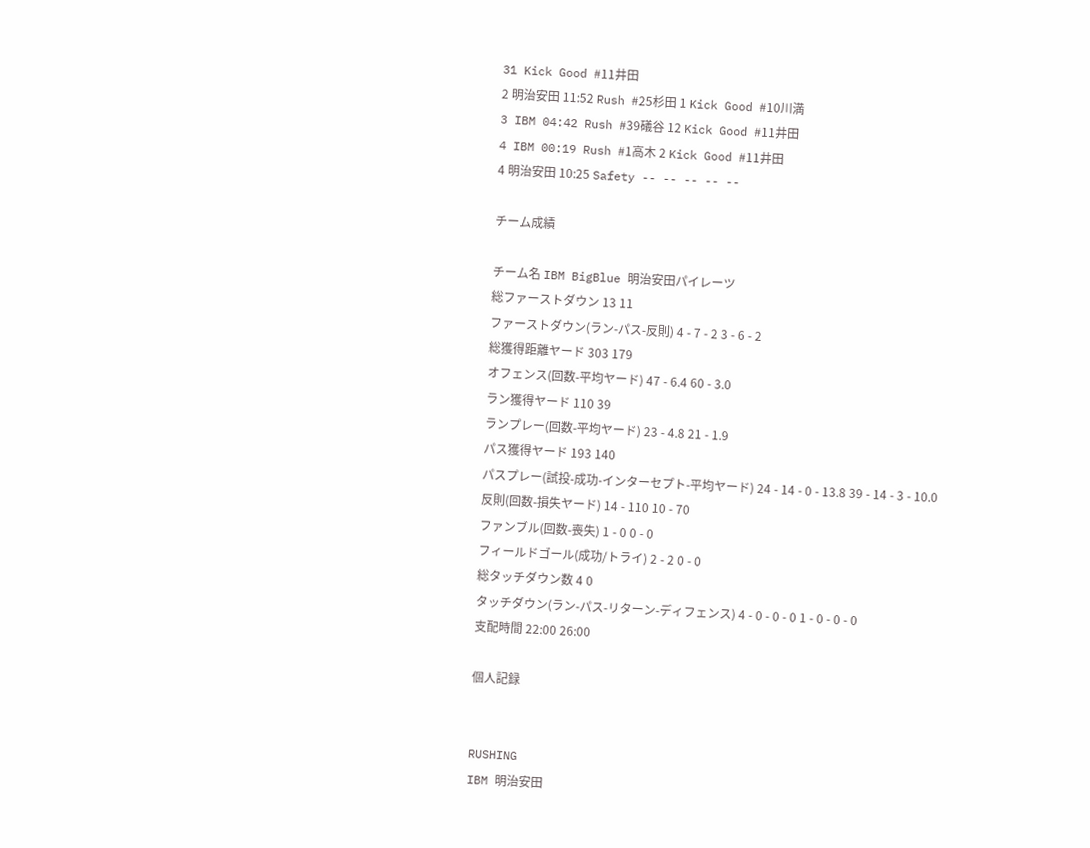31 Kick Good #11井田
2 明治安田 11:52 Rush #25杉田 1 Kick Good #10川満
3 IBM 04:42 Rush #39礒谷 12 Kick Good #11井田
4 IBM 00:19 Rush #1高木 2 Kick Good #11井田
4 明治安田 10:25 Safety -- -- -- -- --

チーム成績

チーム名 IBM BigBlue 明治安田パイレーツ
総ファーストダウン 13 11
ファーストダウン(ラン-パス-反則) 4 - 7 - 2 3 - 6 - 2
総獲得距離ヤード 303 179
オフェンス(回数-平均ヤード) 47 - 6.4 60 - 3.0
ラン獲得ヤード 110 39
ランプレー(回数-平均ヤード) 23 - 4.8 21 - 1.9
パス獲得ヤード 193 140
パスプレー(試投-成功-インターセプト-平均ヤード) 24 - 14 - 0 - 13.8 39 - 14 - 3 - 10.0
反則(回数-損失ヤード) 14 - 110 10 - 70
ファンブル(回数-喪失) 1 - 0 0 - 0
フィールドゴール(成功/トライ) 2 - 2 0 - 0
総タッチダウン数 4 0
タッチダウン(ラン-パス-リターン-ディフェンス) 4 - 0 - 0 - 0 1 - 0 - 0 - 0
支配時間 22:00 26:00

個人記録


RUSHING
IBM 明治安田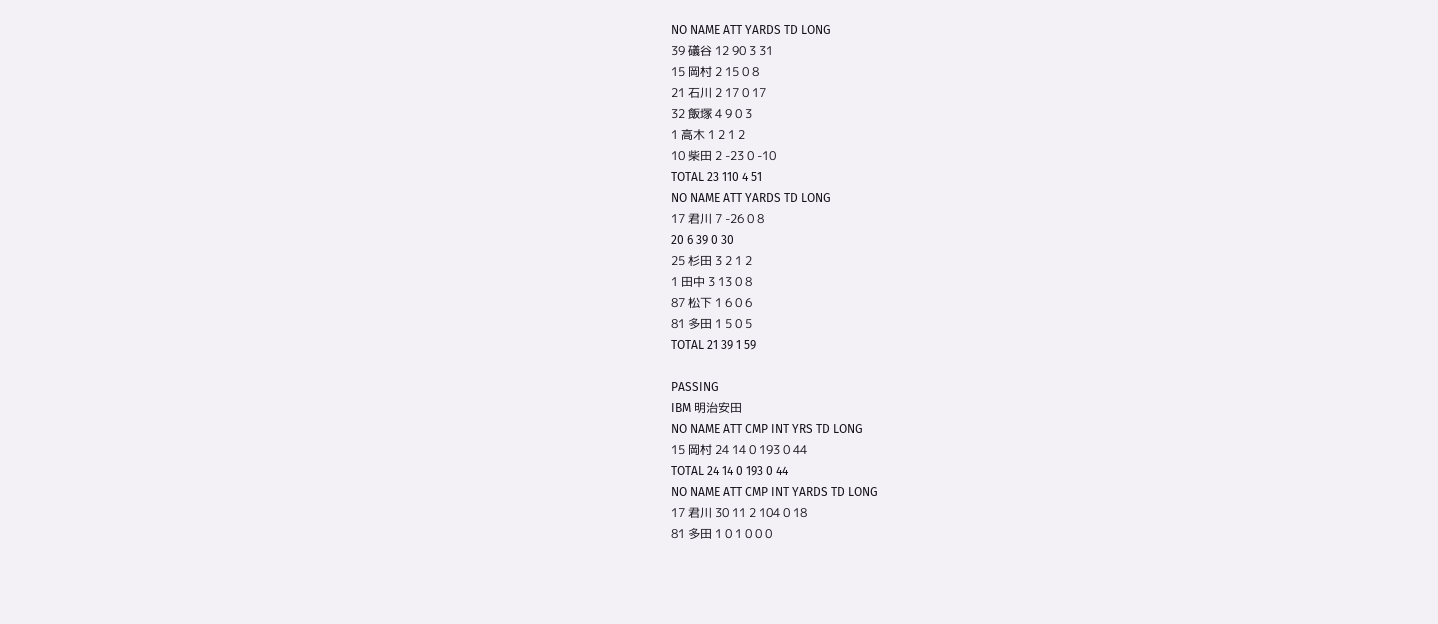NO NAME ATT YARDS TD LONG
39 礒谷 12 90 3 31
15 岡村 2 15 0 8
21 石川 2 17 0 17
32 飯塚 4 9 0 3
1 高木 1 2 1 2
10 柴田 2 -23 0 -10
TOTAL 23 110 4 51
NO NAME ATT YARDS TD LONG
17 君川 7 -26 0 8
20 6 39 0 30
25 杉田 3 2 1 2
1 田中 3 13 0 8
87 松下 1 6 0 6
81 多田 1 5 0 5
TOTAL 21 39 1 59

PASSING
IBM 明治安田
NO NAME ATT CMP INT YRS TD LONG
15 岡村 24 14 0 193 0 44
TOTAL 24 14 0 193 0 44
NO NAME ATT CMP INT YARDS TD LONG
17 君川 30 11 2 104 0 18
81 多田 1 0 1 0 0 0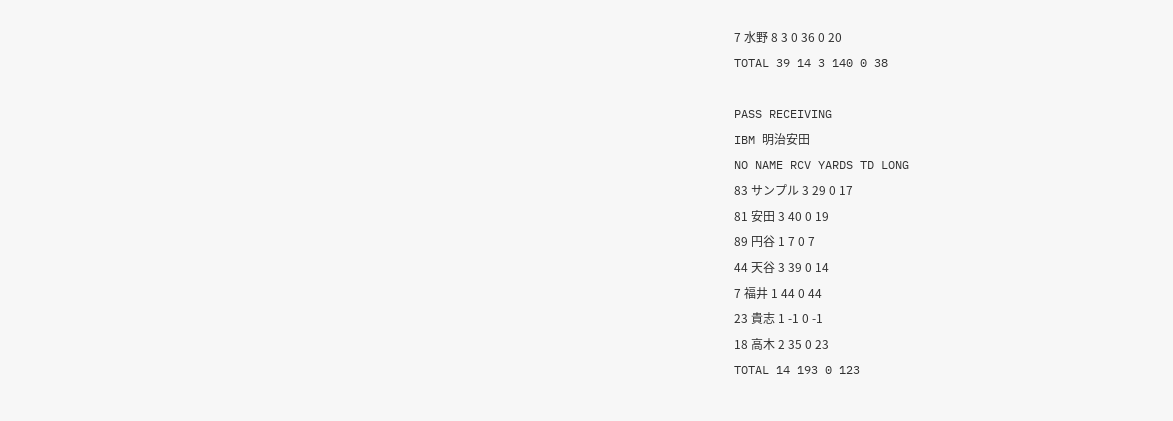7 水野 8 3 0 36 0 20
TOTAL 39 14 3 140 0 38

PASS RECEIVING
IBM 明治安田
NO NAME RCV YARDS TD LONG
83 サンプル 3 29 0 17
81 安田 3 40 0 19
89 円谷 1 7 0 7
44 天谷 3 39 0 14
7 福井 1 44 0 44
23 貴志 1 -1 0 -1
18 高木 2 35 0 23
TOTAL 14 193 0 123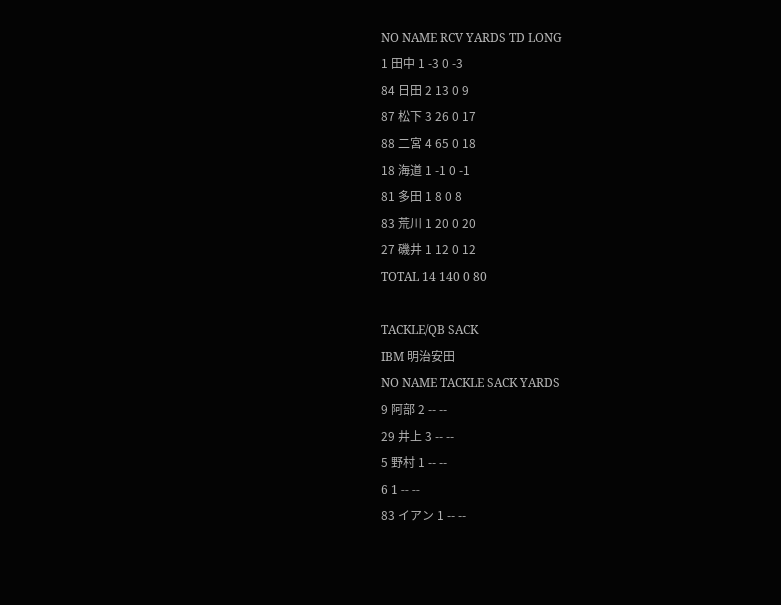NO NAME RCV YARDS TD LONG
1 田中 1 -3 0 -3
84 日田 2 13 0 9
87 松下 3 26 0 17
88 二宮 4 65 0 18
18 海道 1 -1 0 -1
81 多田 1 8 0 8
83 荒川 1 20 0 20
27 磯井 1 12 0 12
TOTAL 14 140 0 80

TACKLE/QB SACK
IBM 明治安田
NO NAME TACKLE SACK YARDS
9 阿部 2 -- --
29 井上 3 -- --
5 野村 1 -- --
6 1 -- --
83 イアン 1 -- --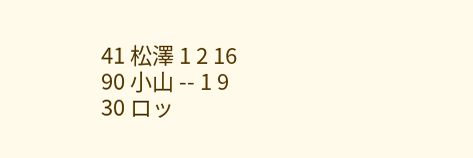41 松澤 1 2 16
90 小山 -- 1 9
30 ロッ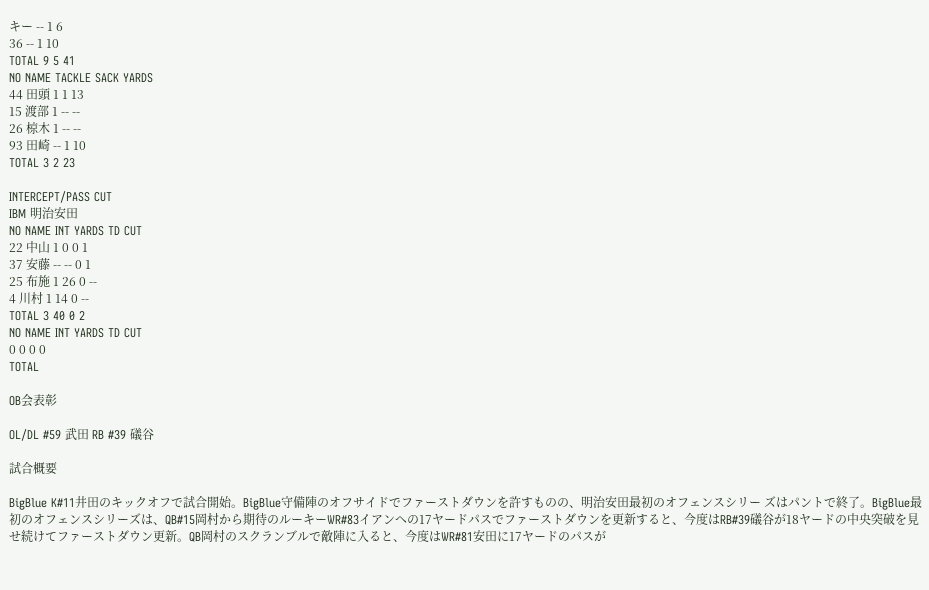キー -- 1 6
36 -- 1 10
TOTAL 9 5 41
NO NAME TACKLE SACK YARDS
44 田頭 1 1 13
15 渡部 1 -- --
26 椋木 1 -- --
93 田崎 -- 1 10
TOTAL 3 2 23

INTERCEPT/PASS CUT
IBM 明治安田
NO NAME INT YARDS TD CUT
22 中山 1 0 0 1
37 安藤 -- -- 0 1
25 布施 1 26 0 --
4 川村 1 14 0 --
TOTAL 3 40 0 2
NO NAME INT YARDS TD CUT
0 0 0 0
TOTAL

OB会表彰

OL/DL #59 武田 RB #39 礒谷

試合概要

BigBlue K#11井田のキックオフで試合開始。BigBlue守備陣のオフサイドでファーストダウンを許すものの、明治安田最初のオフェンスシリー ズはパントで終了。BigBlue最初のオフェンスシリーズは、QB#15岡村から期待のルーキーWR#83イアンへの17ヤードパスでファーストダウンを更新すると、今度はRB#39礒谷が18ヤードの中央突破を見せ続けてファーストダウン更新。QB岡村のスクランブルで敵陣に入ると、今度はWR#81安田に17ヤードのパスが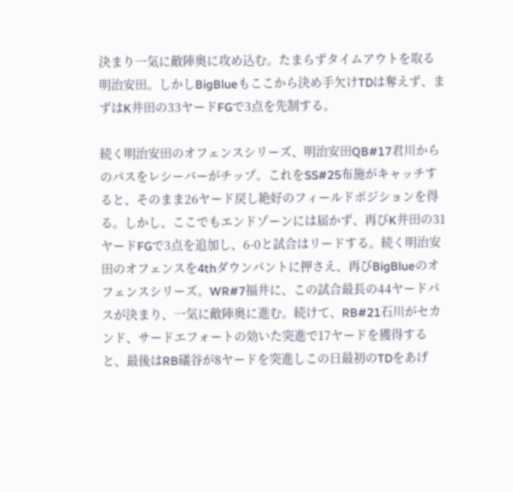決まり一気に敵陣奥に攻め込む。たまらずタイムアウトを取る明治安田。しかしBigBlueもここから決め手欠けTDは奪えず、まずはK井田の33ヤードFGで3点を先制する。

続く明治安田のオフェンスシリーズ、明治安田QB#17君川からのパスをレシーバーがチップ。これをSS#25布施がキャッチすると、そのまま26ヤード戻し絶好のフィールドポジションを得る。しかし、ここでもエンドゾーンには届かず、再びK井田の31ヤードFGで3点を追加し、6-0と試合はリードする。続く明治安田のオフェンスを4thダウンパントに押さえ、再びBigBlueのオフェンスシリーズ。WR#7福井に、この試合最長の44ヤードパスが決まり、一気に敵陣奥に進む。続けて、RB#21石川がセカンド、サードエフォートの効いた突進で17ヤードを獲得すると、最後はRB礒谷が8ヤードを突進しこの日最初のTDをあげ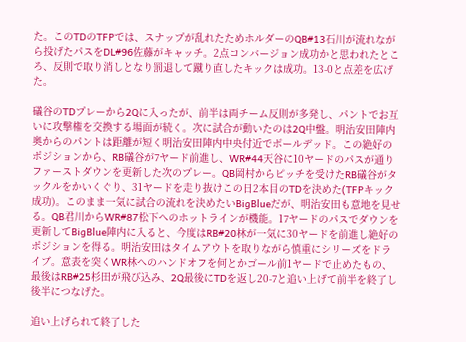た。このTDのTFPでは、スナップが乱れたためホルダーのQB#13石川が流れながら投げたパスをDL#96佐藤がキャッチ。2点コンバージョン成功かと思われたところ、反則で取り消しとなり罰退して蹴り直したキックは成功。13-0と点差を広げた。

礒谷のTDプレーから2Qに入ったが、前半は両チーム反則が多発し、パントでお互いに攻撃権を交換する場面が続く。次に試合が動いたのは2Q中盤。明治安田陣内奥からのパントは距離が短く明治安田陣内中央付近でボールデッド。この絶好のポジションから、RB礒谷が7ヤード前進し、WR#44天谷に10ヤードのパスが通りファーストダウンを更新した次のプレー。QB岡村からピッチを受けたRB礒谷がタックルをかいくぐり、31ヤードを走り抜けこの日2本目のTDを決めた(TFPキック成功)。このまま一気に試合の流れを決めたいBigBlueだが、明治安田も意地を見せる。QB君川からWR#87松下へのホットラインが機能。17ヤードのパスでダウンを更新してBigBlue陣内に入ると、今度はRB#20林が一気に30ヤードを前進し絶好のポジションを得る。明治安田はタイムアウトを取りながら慎重にシリーズをドライブ。意表を突くWR林へのハンドオフを何とかゴール前1ヤードで止めたもの、最後はRB#25杉田が飛び込み、2Q最後にTDを返し20-7と追い上げて前半を終了し後半につなげた。

追い上げられて終了した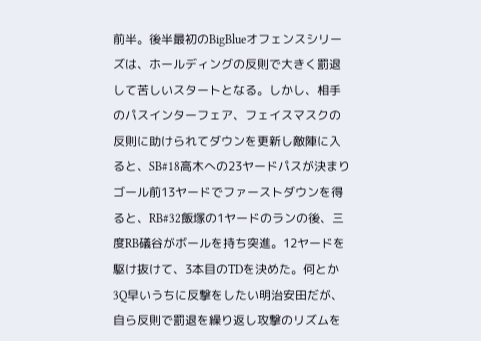前半。後半最初のBigBlueオフェンスシリーズは、ホールディングの反則で大きく罰退して苦しいスタートとなる。しかし、相手のパスインターフェア、フェイスマスクの反則に助けられてダウンを更新し敵陣に入ると、SB#18高木への23ヤードパスが決まりゴール前13ヤードでファーストダウンを得ると、RB#32飯塚の1ヤードのランの後、三度RB礒谷がボールを持ち突進。12ヤードを駆け抜けて、3本目のTDを決めた。何とか3Q早いうちに反撃をしたい明治安田だが、自ら反則で罰退を繰り返し攻撃のリズムを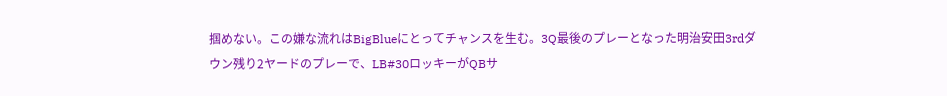掴めない。この嫌な流れはBigBlueにとってチャンスを生む。3Q最後のプレーとなった明治安田3rdダウン残り2ヤードのプレーで、LB#30ロッキーがQBサ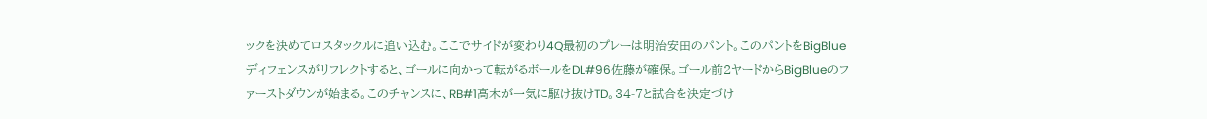ックを決めてロスタックルに追い込む。ここでサイドが変わり4Q最初のプレーは明治安田のパント。このパントをBigBlueディフェンスがリフレクトすると、ゴールに向かって転がるボールをDL#96佐藤が確保。ゴール前2ヤードからBigBlueのファーストダウンが始まる。このチャンスに、RB#1高木が一気に駆け抜けTD。34-7と試合を決定づけ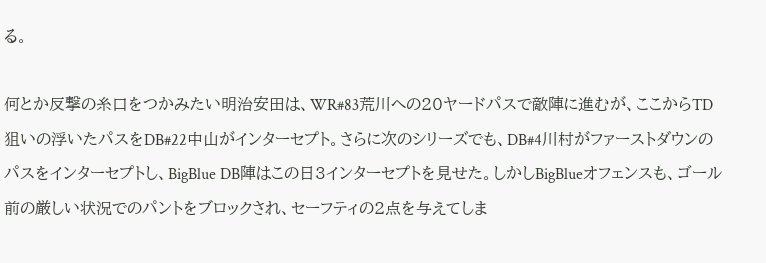る。

何とか反撃の糸口をつかみたい明治安田は、WR#83荒川への20ヤードパスで敵陣に進むが、ここからTD狙いの浮いたパスをDB#22中山がインターセプト。さらに次のシリーズでも、DB#4川村がファーストダウンのパスをインターセプトし、BigBlue DB陣はこの日3インターセプトを見せた。しかしBigBlueオフェンスも、ゴール前の厳しい状況でのパントをブロックされ、セーフティの2点を与えてしま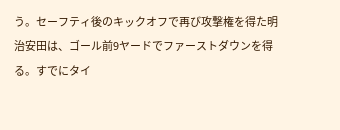う。セーフティ後のキックオフで再び攻撃権を得た明治安田は、ゴール前9ヤードでファーストダウンを得る。すでにタイ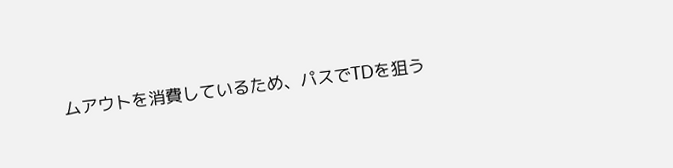ムアウトを消費しているため、パスでTDを狙う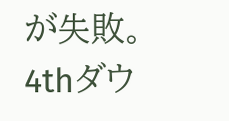が失敗。4thダウ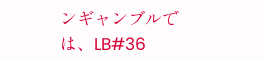ンギャンブルでは、LB#36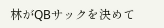林がQBサックを決めて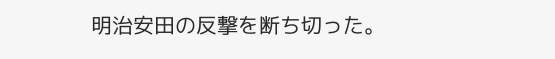明治安田の反撃を断ち切った。